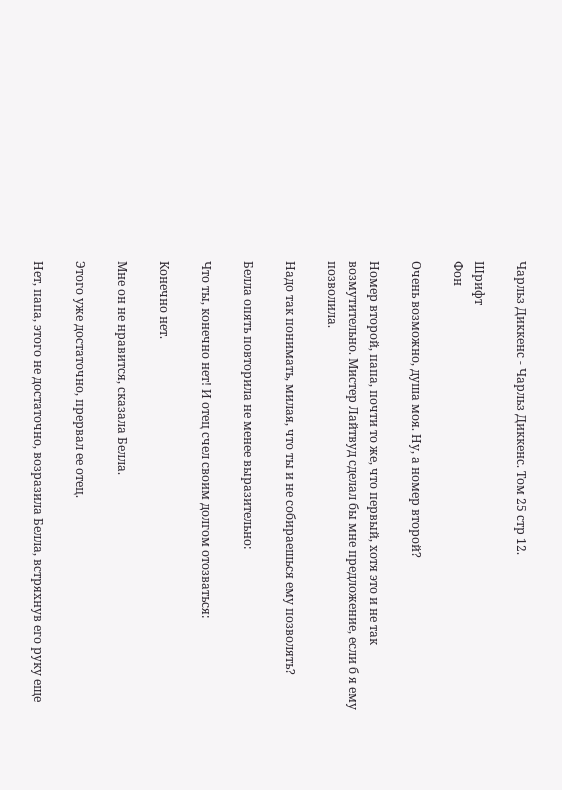Чарльз Диккенс - Чарльз Диккенс. Том 25 стр 12.

Шрифт
Фон

Очень возможно, душа моя. Ну, а номер второй?

Номер второй, папа, почти то же, что первый, хотя это и не так возмутительно. Мистер Лайтвуд сделал бы мне предложение, если б я ему позволила.

Надо так понимать, милая, что ты и не собираешься ему позволять?

Белла опять повторила не менее выразительно:

Что ты, конечно нет! И отец счел своим долгом отозваться:

Конечно нет.

Мне он не нравится, сказала Белла.

Этого уже достаточно, прервал ее отец.

Нет, папа, этого не достаточно, возразила Белла, встряхнув его руку еще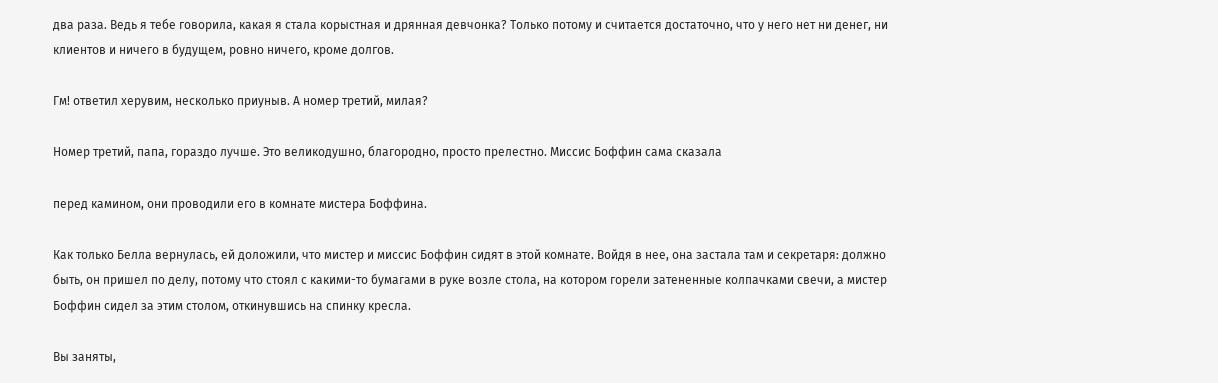два раза. Ведь я тебе говорила, какая я стала корыстная и дрянная девчонка? Только потому и считается достаточно, что у него нет ни денег, ни клиентов и ничего в будущем, ровно ничего, кроме долгов.

Гм! ответил херувим, несколько приуныв. А номер третий, милая?

Номер третий, папа, гораздо лучше. Это великодушно, благородно, просто прелестно. Миссис Боффин сама сказала

перед камином, они проводили его в комнате мистера Боффина.

Как только Белла вернулась, ей доложили, что мистер и миссис Боффин сидят в этой комнате. Войдя в нее, она застала там и секретаря: должно быть, он пришел по делу, потому что стоял с какими-то бумагами в руке возле стола, на котором горели затененные колпачками свечи, а мистер Боффин сидел за этим столом, откинувшись на спинку кресла.

Вы заняты,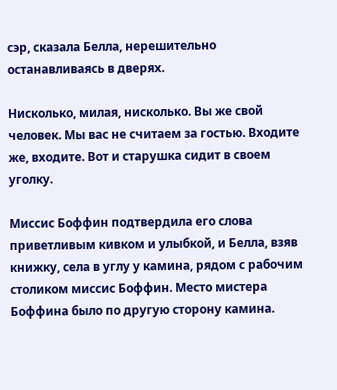сэр, сказала Белла, нерешительно останавливаясь в дверях.

Нисколько, милая, нисколько. Вы же свой человек. Мы вас не считаем за гостью. Входите же, входите. Вот и старушка сидит в своем уголку.

Миссис Боффин подтвердила его слова приветливым кивком и улыбкой, и Белла, взяв книжку, села в углу у камина, рядом с рабочим столиком миссис Боффин. Место мистера Боффина было по другую сторону камина.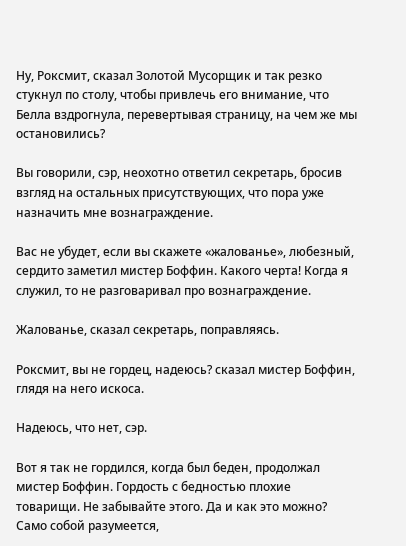Ну, Роксмит, сказал Золотой Мусорщик и так резко стукнул по столу, чтобы привлечь его внимание, что Белла вздрогнула, перевертывая страницу, на чем же мы остановились?

Вы говорили, сэр, неохотно ответил секретарь, бросив взгляд на остальных присутствующих, что пора уже назначить мне вознаграждение.

Вас не убудет, если вы скажете «жалованье», любезный, сердито заметил мистер Боффин. Какого черта! Когда я служил, то не разговаривал про вознаграждение.

Жалованье, сказал секретарь, поправляясь.

Роксмит, вы не гордец, надеюсь? сказал мистер Боффин, глядя на него искоса.

Надеюсь, что нет, сэр.

Вот я так не гордился, когда был беден, продолжал мистер Боффин. Гордость с бедностью плохие товарищи. Не забывайте этого. Да и как это можно? Само собой разумеется,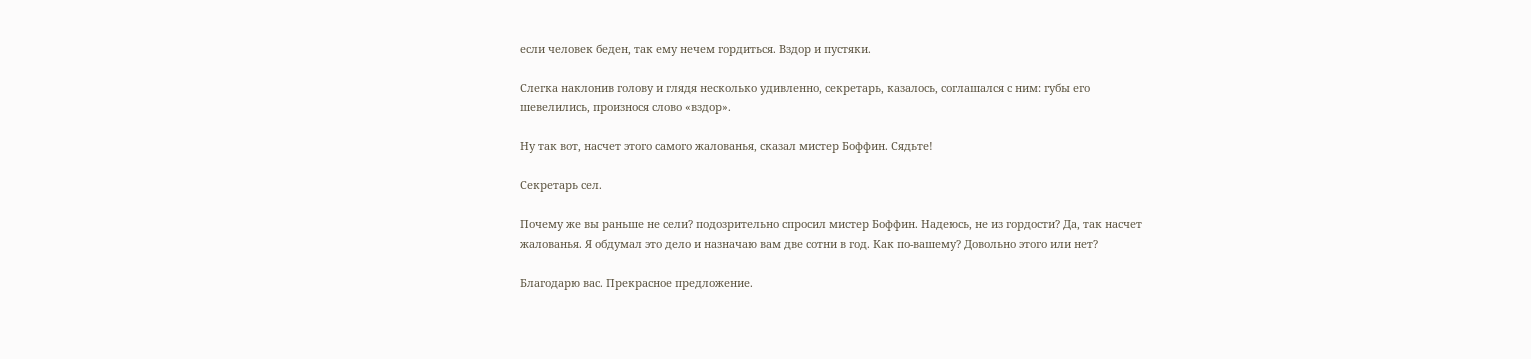если человек беден, так ему нечем гордиться. Вздор и пустяки.

Слегка наклонив голову и глядя несколько удивленно, секретарь, казалось, соглашался с ним: губы его шевелились, произнося слово «вздор».

Ну так вот, насчет этого самого жалованья, сказал мистер Боффин. Сядьте!

Секретарь сел.

Почему же вы раньше не сели? подозрительно спросил мистер Боффин. Надеюсь, не из гордости? Да, так насчет жалованья. Я обдумал это дело и назначаю вам две сотни в год. Как по-вашему? Довольно этого или нет?

Благодарю вас. Прекрасное предложение.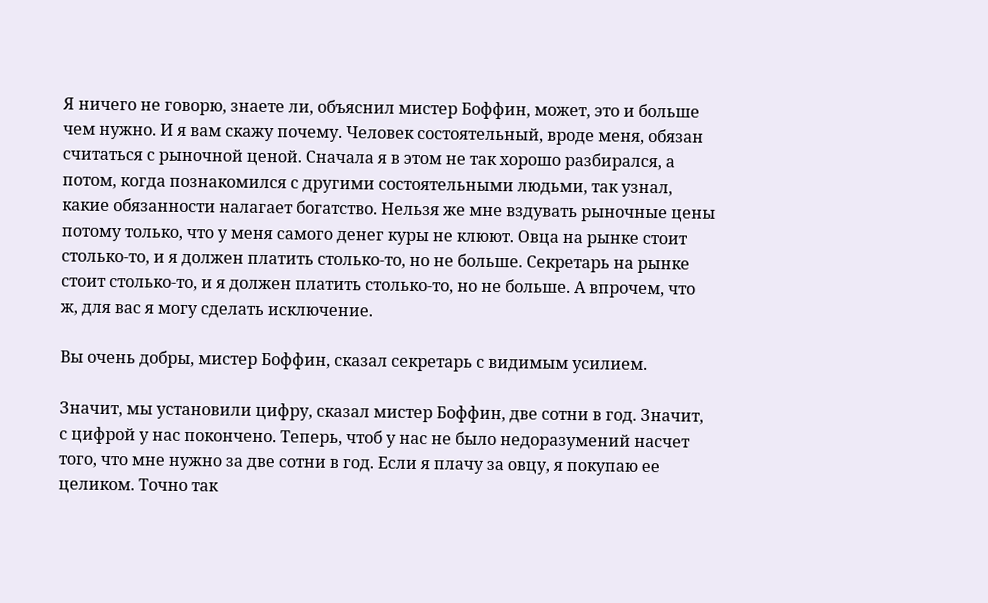Я ничего не говорю, знаете ли, объяснил мистер Боффин, может, это и больше чем нужно. И я вам скажу почему. Человек состоятельный, вроде меня, обязан считаться с рыночной ценой. Сначала я в этом не так хорошо разбирался, а потом, когда познакомился с другими состоятельными людьми, так узнал, какие обязанности налагает богатство. Нельзя же мне вздувать рыночные цены потому только, что у меня самого денег куры не клюют. Овца на рынке стоит столько-то, и я должен платить столько-то, но не больше. Секретарь на рынке стоит столько-то, и я должен платить столько-то, но не больше. А впрочем, что ж, для вас я могу сделать исключение.

Вы очень добры, мистер Боффин, сказал секретарь с видимым усилием.

Значит, мы установили цифру, сказал мистер Боффин, две сотни в год. Значит, с цифрой у нас покончено. Теперь, чтоб у нас не было недоразумений насчет того, что мне нужно за две сотни в год. Если я плачу за овцу, я покупаю ее целиком. Точно так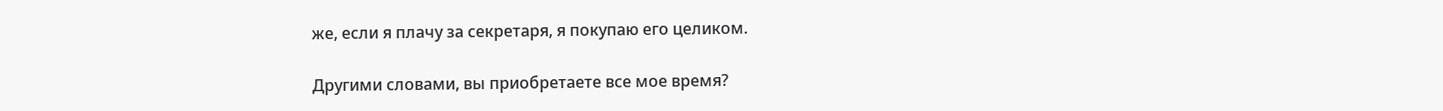же, если я плачу за секретаря, я покупаю его целиком.

Другими словами, вы приобретаете все мое время?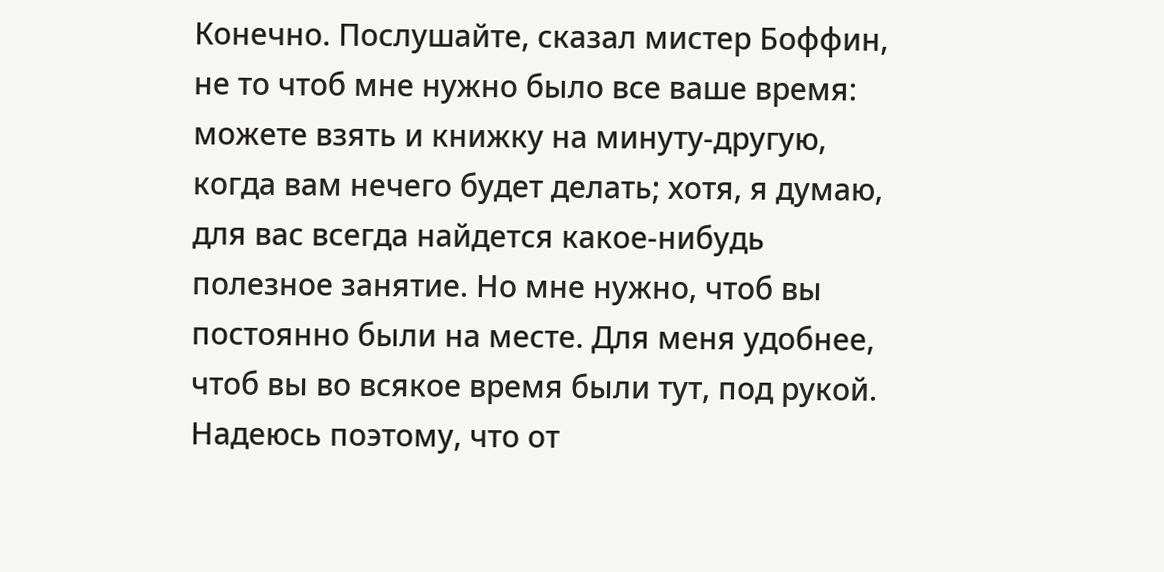Конечно. Послушайте, сказал мистер Боффин, не то чтоб мне нужно было все ваше время: можете взять и книжку на минуту-другую, когда вам нечего будет делать; хотя, я думаю, для вас всегда найдется какое-нибудь полезное занятие. Но мне нужно, чтоб вы постоянно были на месте. Для меня удобнее, чтоб вы во всякое время были тут, под рукой. Надеюсь поэтому, что от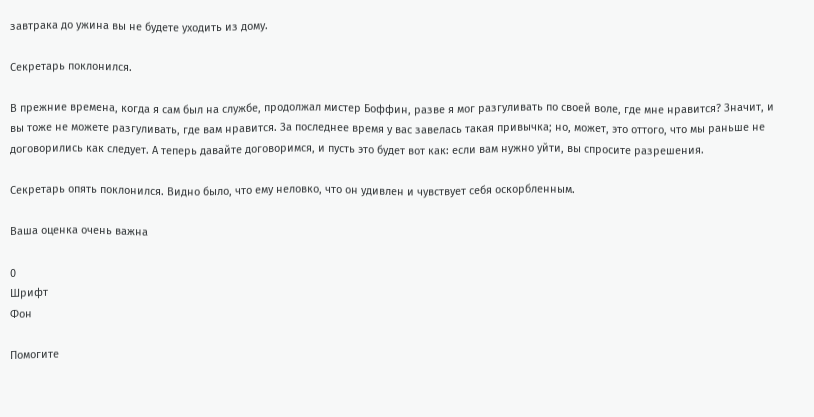завтрака до ужина вы не будете уходить из дому.

Секретарь поклонился.

В прежние времена, когда я сам был на службе, продолжал мистер Боффин, разве я мог разгуливать по своей воле, где мне нравится? Значит, и вы тоже не можете разгуливать, где вам нравится. За последнее время у вас завелась такая привычка; но, может, это оттого, что мы раньше не договорились как следует. А теперь давайте договоримся, и пусть это будет вот как: если вам нужно уйти, вы спросите разрешения.

Секретарь опять поклонился. Видно было, что ему неловко, что он удивлен и чувствует себя оскорбленным.

Ваша оценка очень важна

0
Шрифт
Фон

Помогите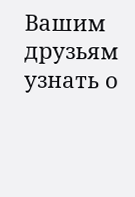Вашим друзьям узнать о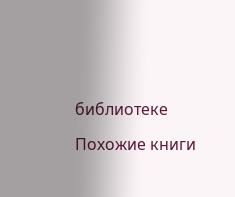библиотеке

Похожие книги